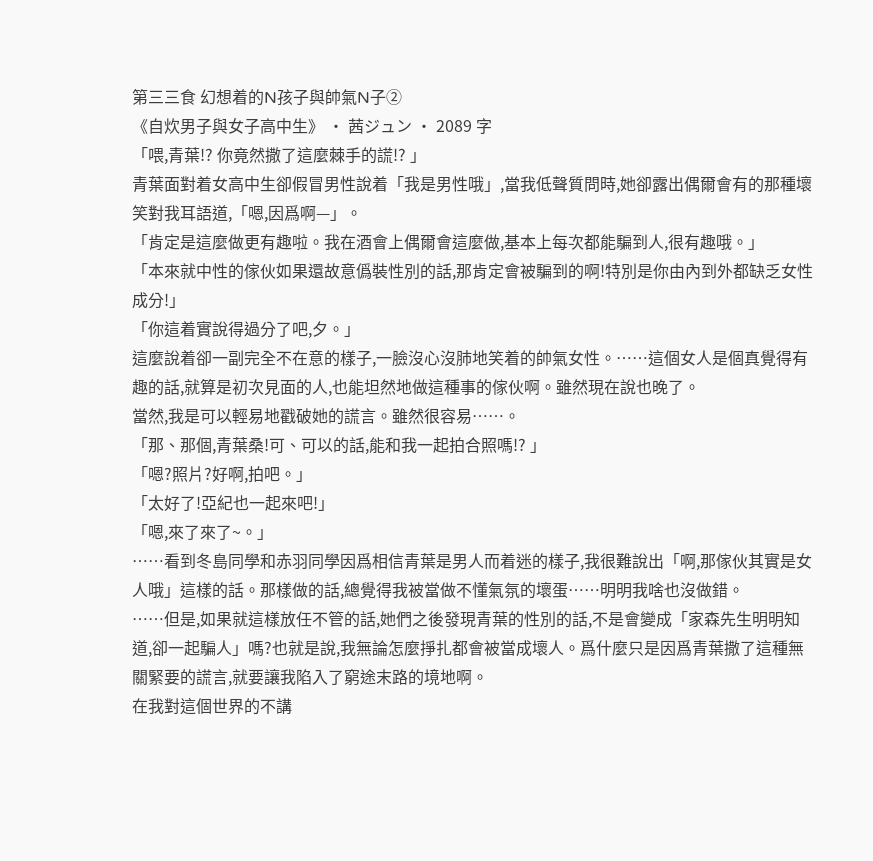第三三食 幻想着的N孩子與帥氣N子②
《自炊男子與女子高中生》 · 茜ジュン · 2089 字
「喂,青葉!? 你竟然撒了這麼棘手的謊!? 」
青葉面對着女高中生卻假冒男性說着「我是男性哦」,當我低聲質問時,她卻露出偶爾會有的那種壞笑對我耳語道,「嗯,因爲啊—」。
「肯定是這麼做更有趣啦。我在酒會上偶爾會這麼做,基本上每次都能騙到人,很有趣哦。」
「本來就中性的傢伙如果還故意僞裝性別的話,那肯定會被騙到的啊!特別是你由內到外都缺乏女性成分!」
「你這着實說得過分了吧,夕。」
這麼說着卻一副完全不在意的樣子,一臉沒心沒肺地笑着的帥氣女性。……這個女人是個真覺得有趣的話,就算是初次見面的人,也能坦然地做這種事的傢伙啊。雖然現在說也晚了。
當然,我是可以輕易地戳破她的謊言。雖然很容易……。
「那、那個,青葉桑!可、可以的話,能和我一起拍合照嗎!? 」
「嗯?照片?好啊,拍吧。」
「太好了!亞紀也一起來吧!」
「嗯,來了來了~。」
……看到冬島同學和赤羽同學因爲相信青葉是男人而着迷的樣子,我很難說出「啊,那傢伙其實是女人哦」這樣的話。那樣做的話,總覺得我被當做不懂氣氛的壞蛋……明明我啥也沒做錯。
……但是,如果就這樣放任不管的話,她們之後發現青葉的性別的話,不是會變成「家森先生明明知道,卻一起騙人」嗎?也就是說,我無論怎麼掙扎都會被當成壞人。爲什麼只是因爲青葉撒了這種無關緊要的謊言,就要讓我陷入了窮途末路的境地啊。
在我對這個世界的不講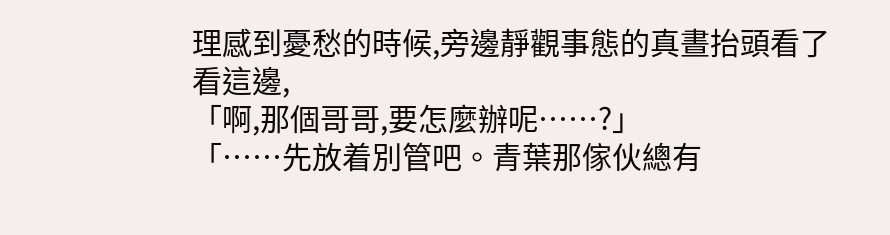理感到憂愁的時候,旁邊靜觀事態的真晝抬頭看了看這邊,
「啊,那個哥哥,要怎麼辦呢……?」
「……先放着別管吧。青葉那傢伙總有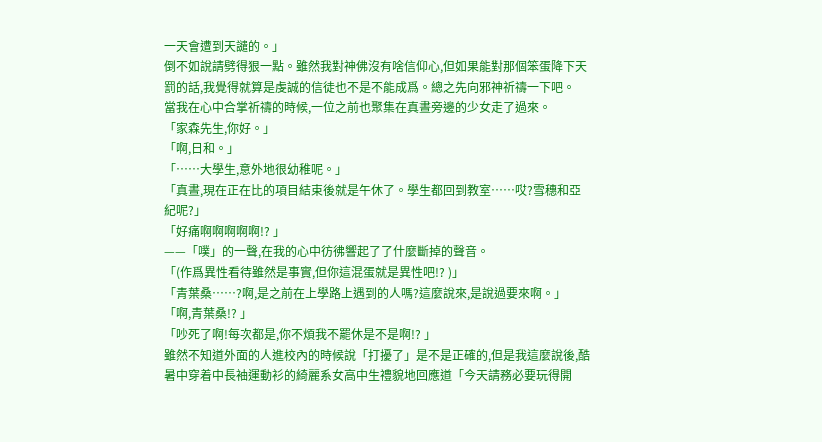一天會遭到天譴的。」
倒不如說請劈得狠一點。雖然我對神佛沒有啥信仰心,但如果能對那個笨蛋降下天罰的話,我覺得就算是虔誠的信徒也不是不能成爲。總之先向邪神祈禱一下吧。
當我在心中合掌祈禱的時候,一位之前也聚集在真晝旁邊的少女走了過來。
「家森先生,你好。」
「啊,日和。」
「……大學生,意外地很幼稚呢。」
「真晝,現在正在比的項目結束後就是午休了。學生都回到教室……哎?雪穗和亞紀呢?」
「好痛啊啊啊啊啊!? 」
——「噗」的一聲,在我的心中彷彿響起了了什麼斷掉的聲音。
「(作爲異性看待雖然是事實,但你這混蛋就是異性吧!? )」
「青葉桑……?啊,是之前在上學路上遇到的人嗎?這麼說來,是說過要來啊。」
「啊,青葉桑!? 」
「吵死了啊!每次都是,你不煩我不罷休是不是啊!? 」
雖然不知道外面的人進校內的時候說「打擾了」是不是正確的,但是我這麼說後,酷暑中穿着中長袖運動衫的綺麗系女高中生禮貌地回應道「今天請務必要玩得開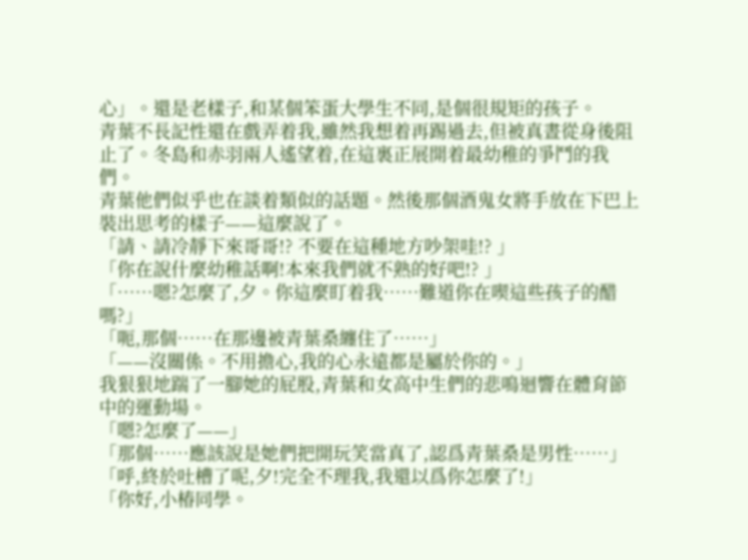心」。還是老樣子,和某個笨蛋大學生不同,是個很規矩的孩子。
青葉不長記性還在戲弄着我,雖然我想着再踢過去,但被真晝從身後阻止了。冬島和赤羽兩人遙望着,在這裏正展開着最幼稚的爭鬥的我們。
青葉他們似乎也在談着類似的話題。然後那個酒鬼女將手放在下巴上裝出思考的樣子——這麼說了。
「請、請冷靜下來哥哥!? 不要在這種地方吵架哇!? 」
「你在說什麼幼稚話啊!本來我們就不熟的好吧!? 」
「……嗯?怎麼了,夕。你這麼盯着我……難道你在喫這些孩子的醋嗎?」
「呃,那個……在那邊被青葉桑纏住了……」
「——沒關係。不用擔心,我的心永遠都是屬於你的。」
我狠狠地踹了一腳她的屁股,青葉和女高中生們的悲鳴迴響在體育節中的運動場。
「嗯?怎麼了——」
「那個……應該說是她們把開玩笑當真了,認爲青葉桑是男性……」
「呼,終於吐槽了呢,夕!完全不理我,我還以爲你怎麼了!」
「你好,小椿同學。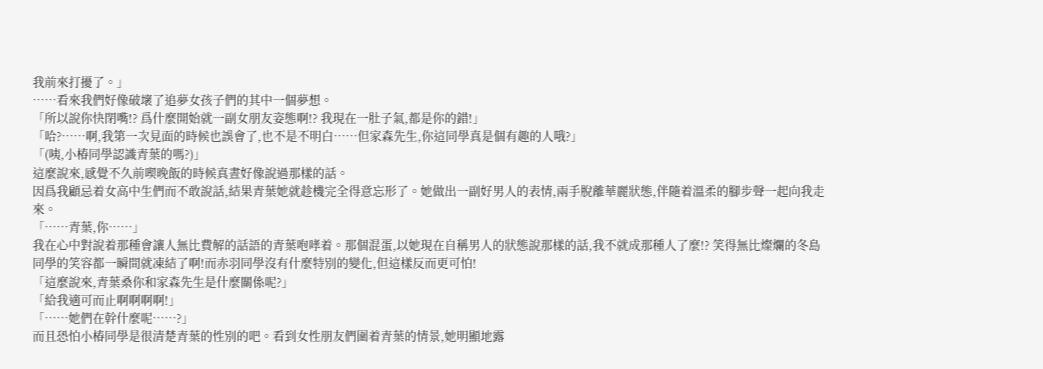我前來打擾了。」
……看來我們好像破壞了追夢女孩子們的其中一個夢想。
「所以說你快閉嘴!? 爲什麼開始就一副女朋友姿態啊!? 我現在一肚子氣,都是你的錯!」
「哈?……啊,我第一次見面的時候也誤會了,也不是不明白……但家森先生,你這同學真是個有趣的人哦?」
「(咦,小椿同學認識青葉的嗎?)」
這麼說來,感覺不久前喫晚飯的時候真晝好像說過那樣的話。
因爲我顧忌着女高中生們而不敢說話,結果青葉她就趁機完全得意忘形了。她做出一副好男人的表情,兩手脫離華麗狀態,伴隨着溫柔的腳步聲一起向我走來。
「……青葉,你……」
我在心中對說着那種會讓人無比費解的話語的青葉咆哮着。那個混蛋,以她現在自稱男人的狀態說那樣的話,我不就成那種人了麼!? 笑得無比燦爛的冬島同學的笑容都一瞬間就凍結了啊!而赤羽同學沒有什麼特別的變化,但這樣反而更可怕!
「這麼說來,青葉桑你和家森先生是什麼關係呢?」
「給我適可而止啊啊啊啊!」
「……她們在幹什麼呢……?」
而且恐怕小椿同學是很清楚青葉的性別的吧。看到女性朋友們圍着青葉的情景,她明顯地露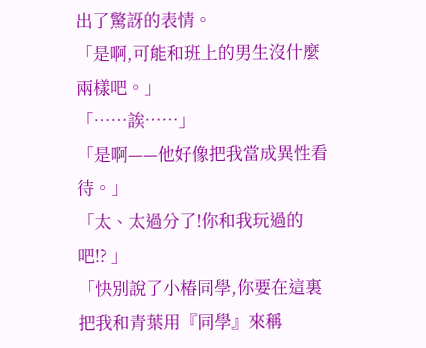出了驚訝的表情。
「是啊,可能和班上的男生沒什麼兩樣吧。」
「……誒……」
「是啊——他好像把我當成異性看待。」
「太、太過分了!你和我玩過的吧!? 」
「快別說了小椿同學,你要在這裏把我和青葉用『同學』來稱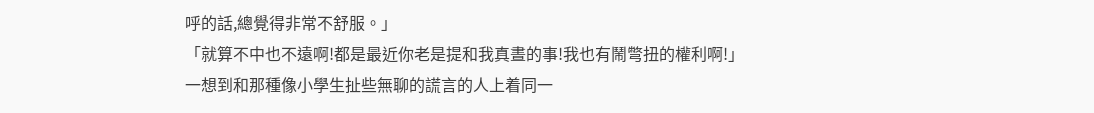呼的話,總覺得非常不舒服。」
「就算不中也不遠啊!都是最近你老是提和我真晝的事!我也有鬧彆扭的權利啊!」
一想到和那種像小學生扯些無聊的謊言的人上着同一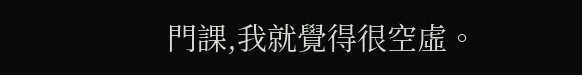門課,我就覺得很空虛。